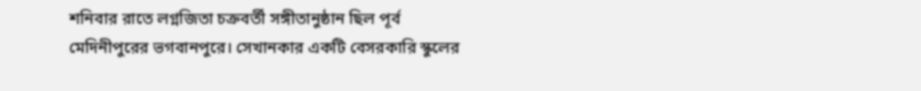শনিবার রাতে লগ্নজিতা চক্রবর্তী সঙ্গীতানুষ্ঠান ছিল পূর্ব মেদিনীপুরের ভগবানপুরে। সেখানকার একটি বেসরকারি স্কুলের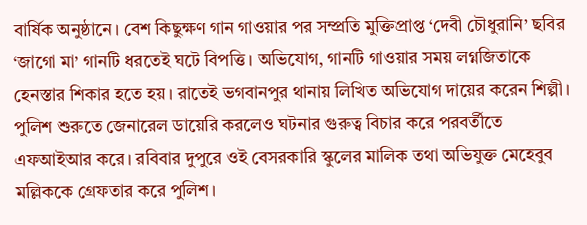বার্ষিক অনুষ্ঠানে। বেশ কিছুক্ষণ গান গাওয়ার পর সম্প্রতি মুক্তিপ্রাপ্ত ‘দেবী চৌধুরানি’ ছবির ‘জাগো মা’ গানটি ধরতেই ঘটে বিপত্তি। অভিযোগ, গানটি গাওয়ার সময় লগ্নজিতাকে হেনস্তার শিকার হতে হয়। রাতেই ভগবানপুর থানায় লিখিত অভিযোগ দায়ের করেন শিল্পী। পুলিশ শুরুতে জেনারেল ডায়েরি করলেও ঘটনার গুরুত্ব বিচার করে পরবর্তীতে এফআইআর করে। রবিবার দুপুরে ওই বেসরকারি স্কুলের মালিক তথা অভিযুক্ত মেহেবুব মল্লিককে গ্রেফতার করে পুলিশ।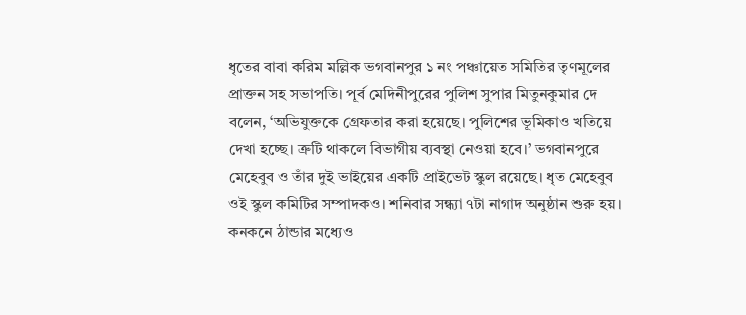ধৃতের বাবা করিম মল্লিক ভগবানপুর ১ নং পঞ্চায়েত সমিতির তৃণমূলের প্রাক্তন সহ সভাপতি। পূর্ব মেদিনীপুরের পুলিশ সুপার মিতুনকুমার দে বলেন, ‘অভিযুক্তকে গ্রেফতার করা হয়েছে। পুলিশের ভূমিকাও খতিয়ে দেখা হচ্ছে। ত্রুটি থাকলে বিভাগীয় ব্যবস্থা নেওয়া হবে।’ ভগবানপুরে মেহেবুব ও তাঁর দুই ভাইয়ের একটি প্রাইভেট স্কুল রয়েছে। ধৃত মেহেবুব ওই স্কুল কমিটির সম্পাদকও। শনিবার সন্ধ্যা ৭টা নাগাদ অনুষ্ঠান শুরু হয়। কনকনে ঠান্ডার মধ্যেও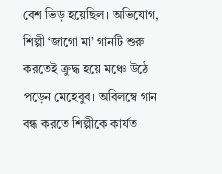বেশ ভিড় হয়েছিল। অভিযোগ, শিল্পী ‘জাগো মা’ গানটি শুরু করতেই ক্রুদ্ধ হয়ে মঞ্চে উঠে পড়েন মেহেবুব। অবিলম্বে গান বন্ধ করতে শিল্পীকে কার্যত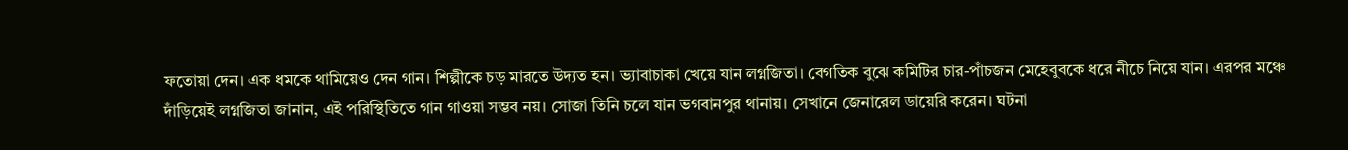ফতোয়া দেন। এক ধমকে থামিয়েও দেন গান। শিল্পীকে চড় মারতে উদ্যত হন। ভ্যাবাচাকা খেয়ে যান লগ্নজিতা। বেগতিক বুঝে কমিটির চার-পাঁচজন মেহেবুবকে ধরে নীচে নিয়ে যান। এরপর মঞ্চে দাঁড়িয়েই লগ্নজিতা জানান, এই পরিস্থিতিতে গান গাওয়া সম্ভব নয়। সোজা তিনি চলে যান ভগবানপুর থানায়। সেখানে জেনারেল ডায়েরি করেন। ঘটনা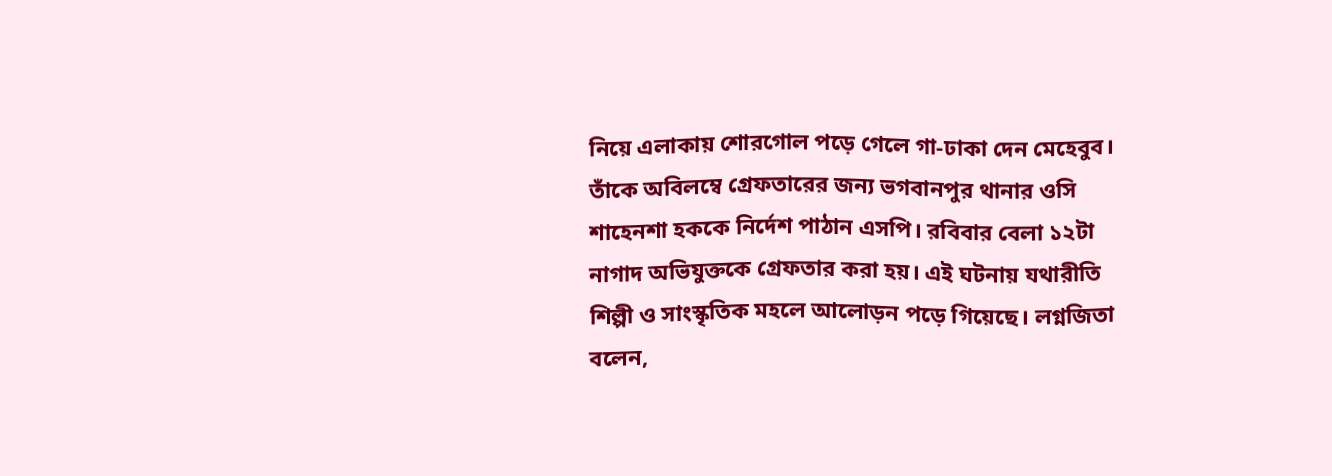নিয়ে এলাকায় শোরগোল পড়ে গেলে গা-ঢাকা দেন মেহেবুব। তাঁকে অবিলম্বে গ্রেফতারের জন্য ভগবানপুর থানার ওসি শাহেনশা হককে নির্দেশ পাঠান এসপি। রবিবার বেলা ১২টা নাগাদ অভিযুক্তকে গ্রেফতার করা হয়। এই ঘটনায় যথারীতি শিল্পী ও সাংস্কৃতিক মহলে আলোড়ন পড়ে গিয়েছে। লগ্নজিতা বলেন,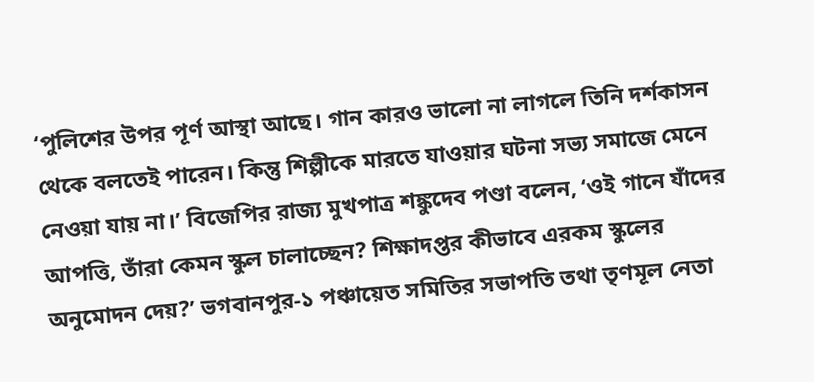‘পুলিশের উপর পূর্ণ আস্থা আছে। গান কারও ভালো না লাগলে তিনি দর্শকাসন থেকে বলতেই পারেন। কিন্তু শিল্পীকে মারতে যাওয়ার ঘটনা সভ্য সমাজে মেনে নেওয়া যায় না।’ বিজেপির রাজ্য মুখপাত্র শঙ্কুদেব পণ্ডা বলেন, ‘ওই গানে যাঁদের আপত্তি, তাঁরা কেমন স্কুল চালাচ্ছেন? শিক্ষাদপ্তর কীভাবে এরকম স্কুলের অনুমোদন দেয়?’ ভগবানপুর-১ পঞ্চায়েত সমিতির সভাপতি তথা তৃণমূল নেতা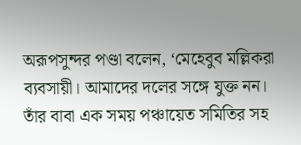অরূপসুন্দর পণ্ডা বলেন, ‘মেহেবুব মল্লিকরা ব্যবসায়ী। আমাদের দলের সঙ্গে যুক্ত নন। তাঁর বাবা এক সময় পঞ্চায়েত সমিতির সহ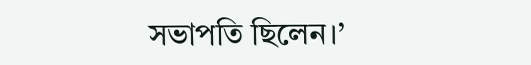সভাপতি ছিলেন।’